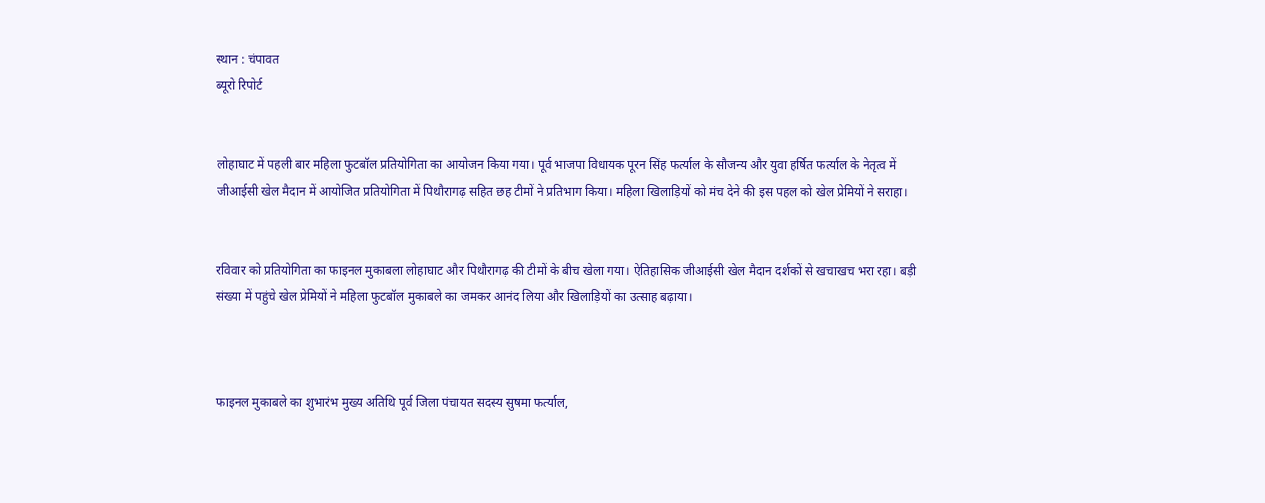स्थान : चंपावत
ब्यूरो रिपोर्ट


लोहाघाट में पहली बार महिला फुटबॉल प्रतियोगिता का आयोजन किया गया। पूर्व भाजपा विधायक पूरन सिंह फर्त्याल के सौजन्य और युवा हर्षित फर्त्याल के नेतृत्व में जीआईसी खेल मैदान में आयोजित प्रतियोगिता में पिथौरागढ़ सहित छह टीमों ने प्रतिभाग किया। महिला खिलाड़ियों को मंच देने की इस पहल को खेल प्रेमियों ने सराहा।


रविवार को प्रतियोगिता का फाइनल मुकाबला लोहाघाट और पिथौरागढ़ की टीमों के बीच खेला गया। ऐतिहासिक जीआईसी खेल मैदान दर्शकों से खचाखच भरा रहा। बड़ी संख्या में पहुंचे खेल प्रेमियों ने महिला फुटबॉल मुकाबले का जमकर आनंद लिया और खिलाड़ियों का उत्साह बढ़ाया।



फाइनल मुकाबले का शुभारंभ मुख्य अतिथि पूर्व जिला पंचायत सदस्य सुषमा फर्त्याल,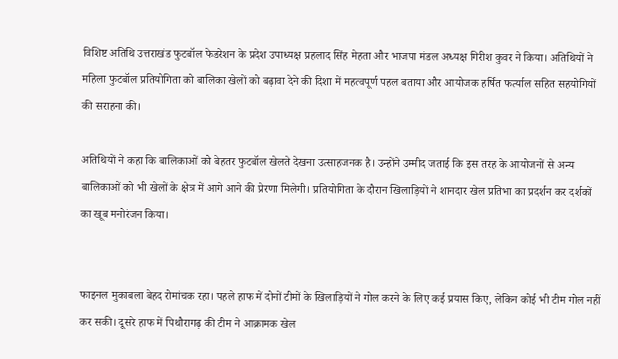विशिष्ट अतिथि उत्तराखंड फुटबॉल फेडरेशन के प्रदेश उपाध्यक्ष प्रहलाद सिंह मेहता और भाजपा मंडल अध्यक्ष गिरीश कुवर ने किया। अतिथियों ने महिला फुटबॉल प्रतियोगिता को बालिका खेलों को बढ़ावा देने की दिशा में महत्वपूर्ण पहल बताया और आयोजक हर्षित फर्त्याल सहित सहयोगियों की सराहना की।

अतिथियों ने कहा कि बालिकाओं को बेहतर फुटबॉल खेलते देखना उत्साहजनक है। उन्होंने उम्मीद जताई कि इस तरह के आयोजनों से अन्य बालिकाओं को भी खेलों के क्षेत्र में आगे आने की प्रेरणा मिलेगी। प्रतियोगिता के दौरान खिलाड़ियों ने शानदार खेल प्रतिभा का प्रदर्शन कर दर्शकों का खूब मनोरंजन किया।


फाइनल मुकाबला बेहद रोमांचक रहा। पहले हाफ में दोनों टीमों के खिलाड़ियों ने गोल करने के लिए कई प्रयास किए, लेकिन कोई भी टीम गोल नहीं कर सकी। दूसरे हाफ में पिथौरागढ़ की टीम ने आक्रामक खेल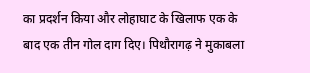का प्रदर्शन किया और लोहाघाट के खिलाफ एक के बाद एक तीन गोल दाग दिए। पिथौरागढ़ ने मुकाबला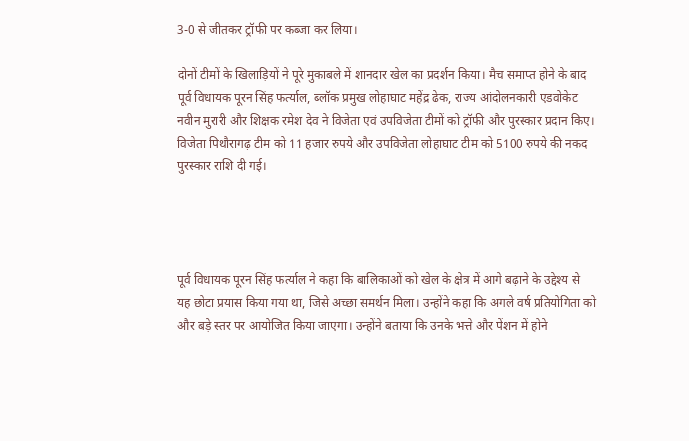3-0 से जीतकर ट्रॉफी पर कब्जा कर लिया।

दोनों टीमों के खिलाड़ियों ने पूरे मुकाबले में शानदार खेल का प्रदर्शन किया। मैच समाप्त होने के बाद पूर्व विधायक पूरन सिंह फर्त्याल, ब्लॉक प्रमुख लोहाघाट महेंद्र ढेक, राज्य आंदोलनकारी एडवोकेट नवीन मुरारी और शिक्षक रमेश देव ने विजेता एवं उपविजेता टीमों को ट्रॉफी और पुरस्कार प्रदान किए। विजेता पिथौरागढ़ टीम को 11 हजार रुपये और उपविजेता लोहाघाट टीम को 5100 रुपये की नकद पुरस्कार राशि दी गई।




पूर्व विधायक पूरन सिंह फर्त्याल ने कहा कि बालिकाओं को खेल के क्षेत्र में आगे बढ़ाने के उद्देश्य से यह छोटा प्रयास किया गया था, जिसे अच्छा समर्थन मिला। उन्होंने कहा कि अगले वर्ष प्रतियोगिता को और बड़े स्तर पर आयोजित किया जाएगा। उन्होंने बताया कि उनके भत्ते और पेंशन में होने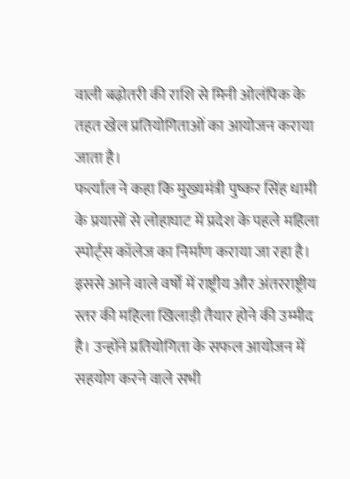वाली बढ़ोतरी की राशि से मिनी ओलंपिक के तहत खेल प्रतियोगिताओं का आयोजन कराया जाता है।
फर्त्याल ने कहा कि मुख्यमंत्री पुष्कर सिंह धामी के प्रयासों से लोहाघाट में प्रदेश के पहले महिला स्पोर्ट्स कॉलेज का निर्माण कराया जा रहा है। इससे आने वाले वर्षों में राष्ट्रीय और अंतरराष्ट्रीय स्तर की महिला खिलाड़ी तैयार होने की उम्मीद है। उन्होंने प्रतियोगिता के सफल आयोजन में सहयोग करने वाले सभी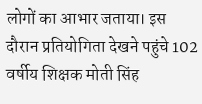लोगों का आभार जताया। इस दौरान प्रतियोगिता देखने पहुंचे 102 वर्षीय शिक्षक मोती सिंह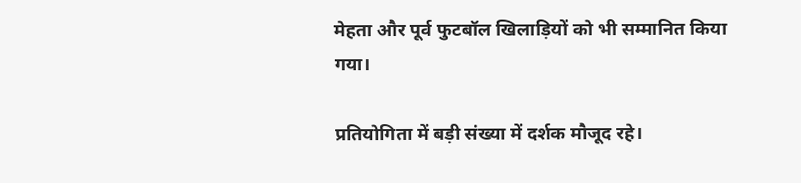मेहता और पूर्व फुटबॉल खिलाड़ियों को भी सम्मानित किया गया।

प्रतियोगिता में बड़ी संख्या में दर्शक मौजूद रहे।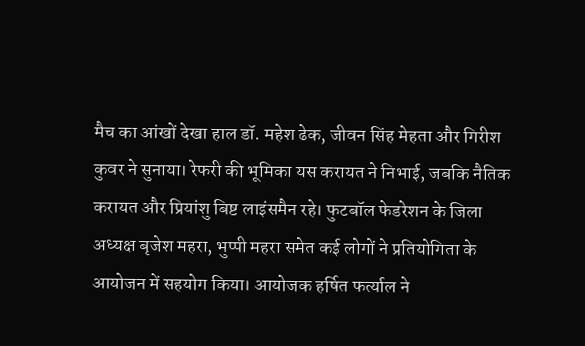मैच का आंखों देखा हाल डॉ. महेश ढेक, जीवन सिंह मेहता और गिरीश कुवर ने सुनाया। रेफरी की भूमिका यस करायत ने निभाई, जबकि नैतिक करायत और प्रियांशु बिष्ट लाइंसमैन रहे। फुटबॉल फेडरेशन के जिला अध्यक्ष बृजेश महरा, भुप्पी महरा समेत कई लोगों ने प्रतियोगिता के आयोजन में सहयोग किया। आयोजक हर्षित फर्त्याल ने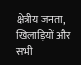क्षेत्रीय जनता, खिलाड़ियों और सभी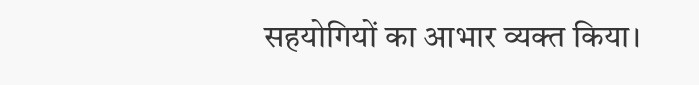सहयोगियों का आभार व्यक्त किया।